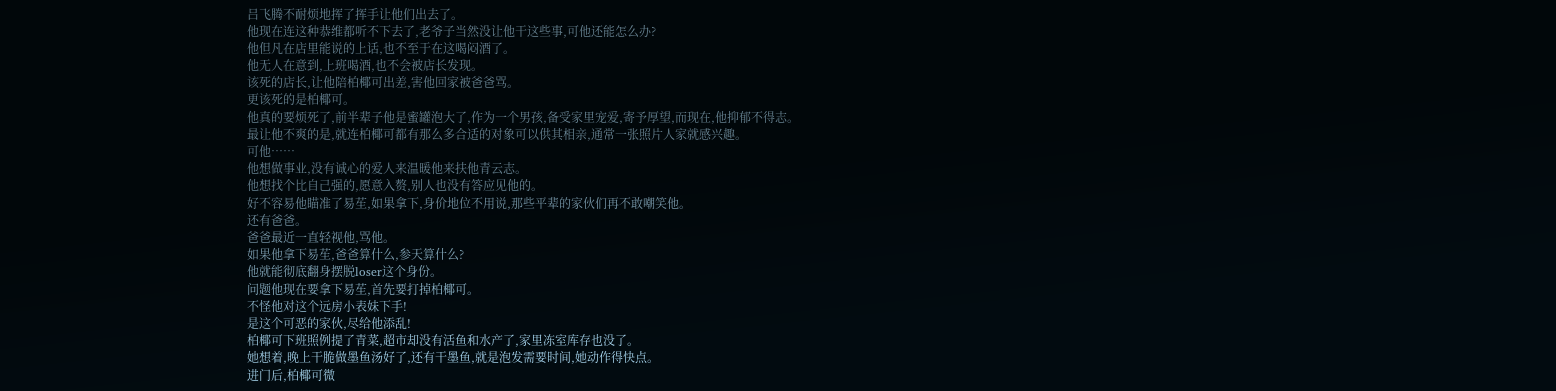吕飞腾不耐烦地挥了挥手让他们出去了。
他现在连这种恭维都听不下去了,老爷子当然没让他干这些事,可他还能怎么办?
他但凡在店里能说的上话,也不至于在这喝闷酒了。
他无人在意到,上班喝酒,也不会被店长发现。
该死的店长,让他陪柏椰可出差,害他回家被爸爸骂。
更该死的是柏椰可。
他真的要烦死了,前半辈子他是蜜罐泡大了,作为一个男孩,备受家里宠爱,寄予厚望,而现在,他抑郁不得志。
最让他不爽的是,就连柏椰可都有那么多合适的对象可以供其相亲,通常一张照片人家就感兴趣。
可他……
他想做事业,没有诚心的爱人来温暖他来扶他青云志。
他想找个比自己强的,愿意入赘,别人也没有答应见他的。
好不容易他瞄准了易苼,如果拿下,身价地位不用说,那些平辈的家伙们再不敢嘲笑他。
还有爸爸。
爸爸最近一直轻视他,骂他。
如果他拿下易苼,爸爸算什么,参天算什么?
他就能彻底翻身摆脱loser这个身份。
问题他现在要拿下易苼,首先要打掉柏椰可。
不怪他对这个远房小表妹下手!
是这个可恶的家伙,尽给他添乱!
柏椰可下班照例提了青菜,超市却没有活鱼和水产了,家里冻室库存也没了。
她想着,晚上干脆做墨鱼汤好了,还有干墨鱼,就是泡发需要时间,她动作得快点。
进门后,柏椰可微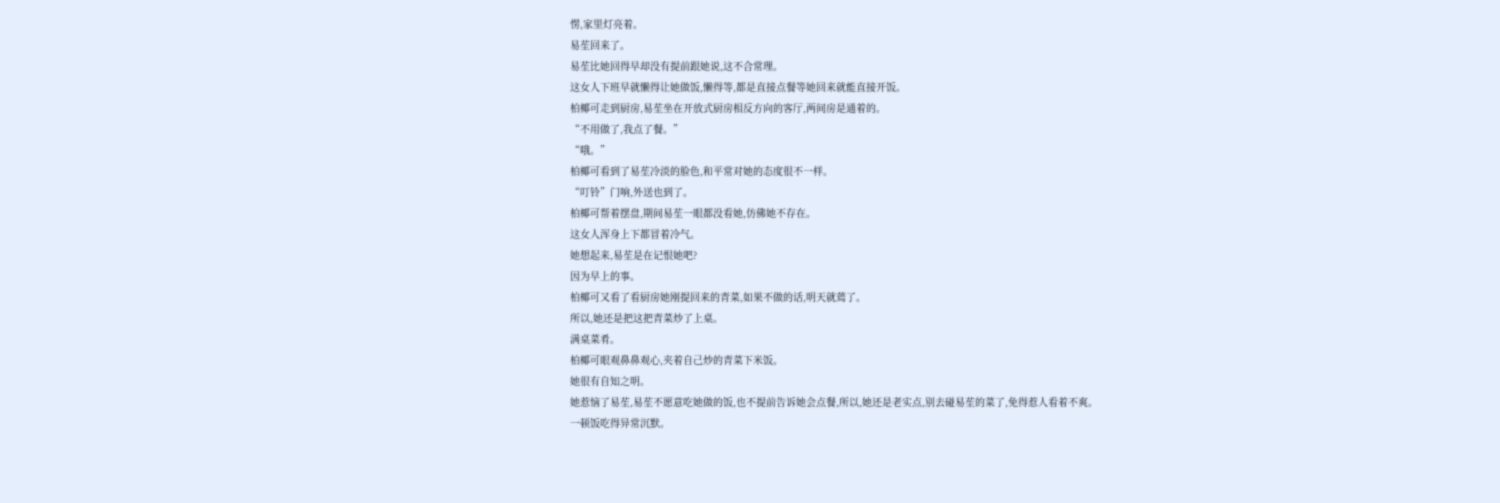愣,家里灯亮着。
易苼回来了。
易苼比她回得早却没有提前跟她说,这不合常理。
这女人下班早就懒得让她做饭,懒得等,都是直接点餐等她回来就能直接开饭。
柏椰可走到厨房,易苼坐在开放式厨房相反方向的客厅,两间房是通着的。
“不用做了,我点了餐。”
“哦。”
柏椰可看到了易苼冷淡的脸色,和平常对她的态度很不一样。
“叮铃”门响,外送也到了。
柏椰可帮着摆盘,期间易苼一眼都没看她,仿佛她不存在。
这女人浑身上下都冒着冷气。
她想起来,易苼是在记恨她吧?
因为早上的事。
柏椰可又看了看厨房她刚提回来的青菜,如果不做的话,明天就蔫了。
所以,她还是把这把青菜炒了上桌。
满桌菜肴。
柏椰可眼观鼻鼻观心,夹着自己炒的青菜下米饭。
她很有自知之明。
她惹恼了易苼,易苼不愿意吃她做的饭,也不提前告诉她会点餐,所以,她还是老实点,别去碰易苼的菜了,免得惹人看着不爽。
一顿饭吃得异常沉默。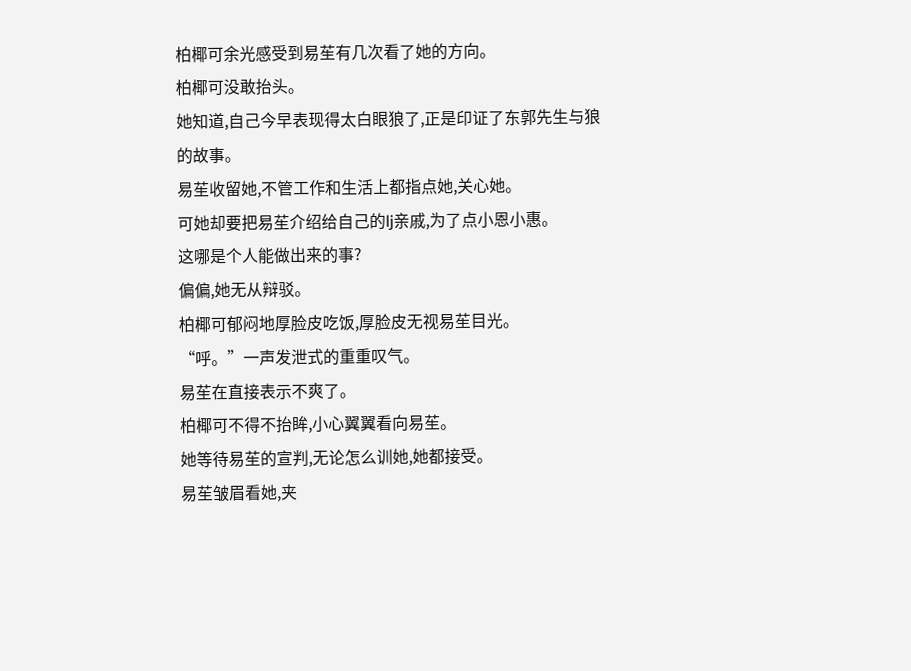柏椰可余光感受到易苼有几次看了她的方向。
柏椰可没敢抬头。
她知道,自己今早表现得太白眼狼了,正是印证了东郭先生与狼的故事。
易苼收留她,不管工作和生活上都指点她,关心她。
可她却要把易苼介绍给自己的lj亲戚,为了点小恩小惠。
这哪是个人能做出来的事?
偏偏,她无从辩驳。
柏椰可郁闷地厚脸皮吃饭,厚脸皮无视易苼目光。
“呼。”一声发泄式的重重叹气。
易苼在直接表示不爽了。
柏椰可不得不抬眸,小心翼翼看向易苼。
她等待易苼的宣判,无论怎么训她,她都接受。
易苼皱眉看她,夹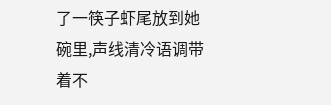了一筷子虾尾放到她碗里,声线清冷语调带着不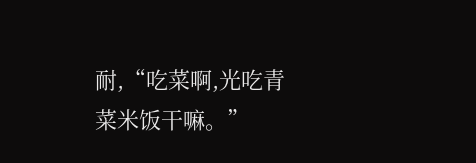耐,“吃菜啊,光吃青菜米饭干嘛。”